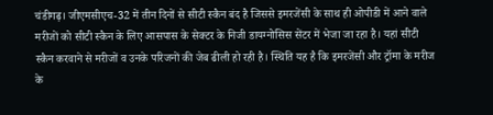चंडीगढ़। जीएमसीएच-32 में तीन दिनों से सीटी स्कैन बंद है जिससे इमरजेंसी के साथ ही ओपीडी में आने वाले मरीजों को सीटी स्कैन के लिए आसपास के सेक्टर के निजी डायग्नोसिस सेंटर में भेजा जा रहा है। यहां सीटी स्कैन करवाने से मरीजों व उनके परिजनों की जेब ढीली हो रही है। स्थिति यह है कि इमरजेंसी और ट्रॉमा के मरीज के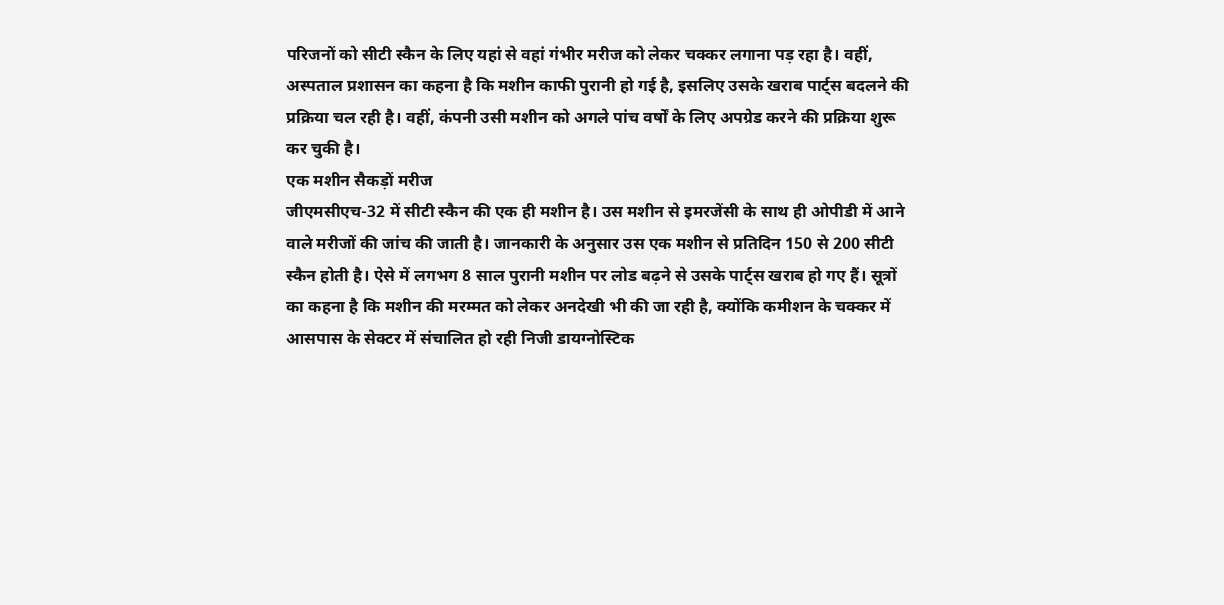परिजनों को सीटी स्कैन के लिए यहां से वहां गंभीर मरीज को लेकर चक्कर लगाना पड़ रहा है। वहीं, अस्पताल प्रशासन का कहना है कि मशीन काफी पुरानी हो गई है, इसलिए उसके खराब पार्ट्स बदलने की प्रक्रिया चल रही है। वहीं, कंपनी उसी मशीन को अगले पांच वर्षों के लिए अपग्रेड करने की प्रक्रिया शुरू कर चुकी है।
एक मशीन सैकड़ों मरीज
जीएमसीएच-32 में सीटी स्कैन की एक ही मशीन है। उस मशीन से इमरजेंसी के साथ ही ओपीडी में आने वाले मरीजों की जांच की जाती है। जानकारी के अनुसार उस एक मशीन से प्रतिदिन 150 से 200 सीटी स्कैन होती है। ऐसे में लगभग 8 साल पुरानी मशीन पर लोड बढ़ने से उसके पार्ट्स खराब हो गए हैं। सूत्रों का कहना है कि मशीन की मरम्मत को लेकर अनदेखी भी की जा रही है, क्योंकि कमीशन के चक्कर में आसपास के सेक्टर में संचालित हो रही निजी डायग्नोस्टिक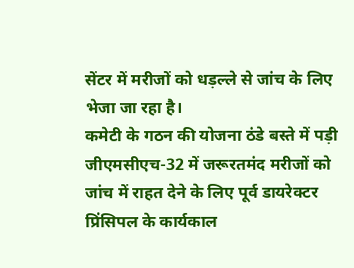सेंटर में मरीजों को धड़ल्ले से जांच के लिए भेजा जा रहा है।
कमेटी के गठन की योजना ठंडे बस्ते में पड़ी
जीएमसीएच-32 में जरूरतमंद मरीजों को जांच में राहत देने के लिए पूर्व डायरेक्टर प्रिंसिपल के कार्यकाल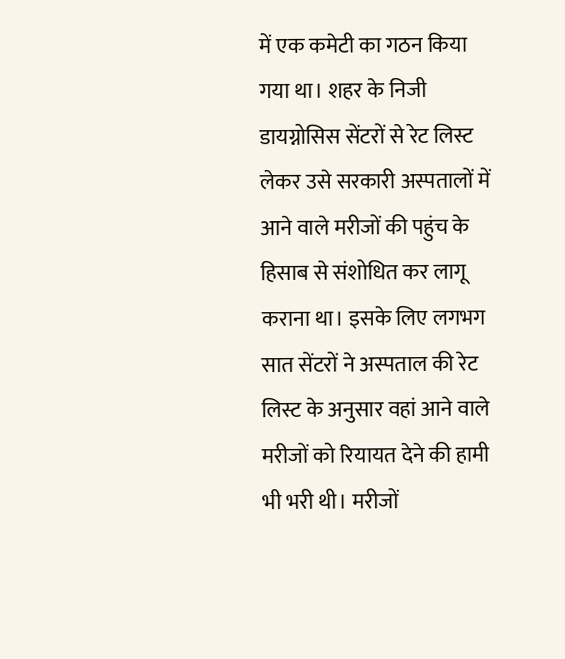में एक कमेटी का गठन किया गया था। शहर के निजी डायग्नोसिस सेंटरों से रेट लिस्ट लेकर उसे सरकारी अस्पतालों में आने वाले मरीजों की पहुंच के हिसाब से संशोधित कर लागू कराना था। इसके लिए लगभग सात सेंटरों ने अस्पताल की रेट लिस्ट के अनुसार वहां आने वाले मरीजों को रियायत देने की हामी भी भरी थी। मरीजों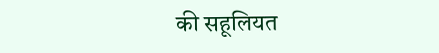की सहूलियत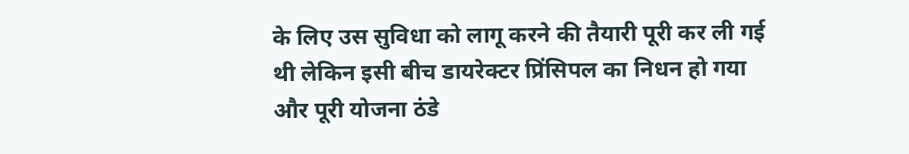के लिए उस सुविधा को लागू करने की तैयारी पूरी कर ली गई थी लेकिन इसी बीच डायरेक्टर प्रिंसिपल का निधन हो गया और पूरी योजना ठंडे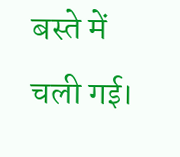बस्ते में चली गई।